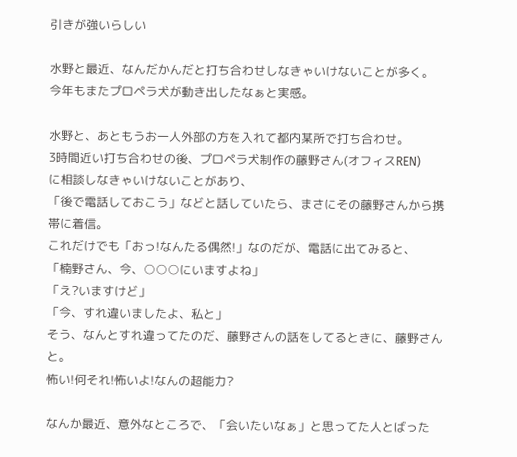引きが強いらしい

水野と最近、なんだかんだと打ち合わせしなきゃいけないことが多く。
今年もまたプロペラ犬が動き出したなぁと実感。

水野と、あともうお一人外部の方を入れて都内某所で打ち合わせ。
3時間近い打ち合わせの後、プロペラ犬制作の藤野さん(オフィスREN)
に相談しなきゃいけないことがあり、
「後で電話しておこう」などと話していたら、まさにその藤野さんから携帯に着信。
これだけでも「おっ!なんたる偶然!」なのだが、電話に出てみると、
「楠野さん、今、○○○にいますよね」
「え?いますけど」
「今、すれ違いましたよ、私と」
そう、なんとすれ違ってたのだ、藤野さんの話をしてるときに、藤野さんと。
怖い!何それ!怖いよ!なんの超能力?

なんか最近、意外なところで、「会いたいなぁ」と思ってた人とばった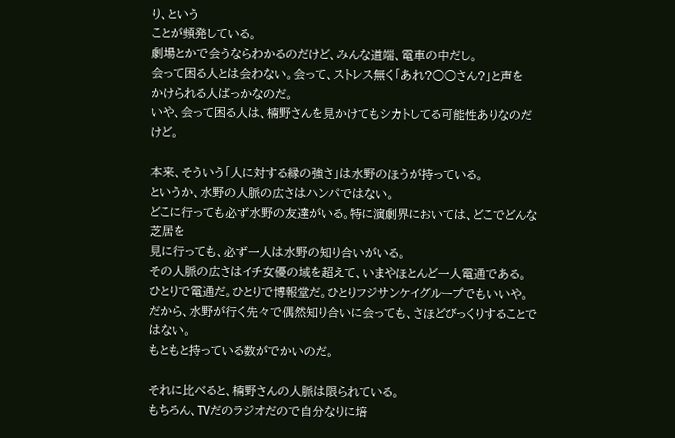り、という
ことが頻発している。
劇場とかで会うならわかるのだけど、みんな道端、電車の中だし。
会って困る人とは会わない。会って、ストレス無く「あれ?○○さん?」と声を
かけられる人ばっかなのだ。
いや、会って困る人は、楠野さんを見かけてもシカトしてる可能性ありなのだけど。

本来、そういう「人に対する縁の強さ」は水野のほうが持っている。
というか、水野の人脈の広さはハンパではない。
どこに行っても必ず水野の友達がいる。特に演劇界においては、どこでどんな芝居を
見に行っても、必ず一人は水野の知り合いがいる。
その人脈の広さはイチ女優の域を超えて、いまやほとんど一人電通である。
ひとりで電通だ。ひとりで博報堂だ。ひとりフジサンケイグループでもいいや。
だから、水野が行く先々で偶然知り合いに会っても、さほどびっくりすることではない。
もともと持っている数がでかいのだ。

それに比べると、楠野さんの人脈は限られている。
もちろん、TVだのラジオだので自分なりに培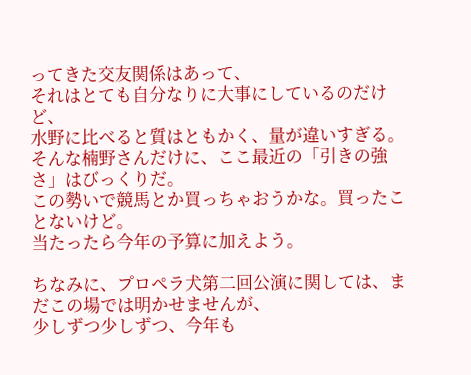ってきた交友関係はあって、
それはとても自分なりに大事にしているのだけど、
水野に比べると質はともかく、量が違いすぎる。
そんな楠野さんだけに、ここ最近の「引きの強さ」はびっくりだ。
この勢いで競馬とか買っちゃおうかな。買ったことないけど。
当たったら今年の予算に加えよう。

ちなみに、プロペラ犬第二回公演に関しては、まだこの場では明かせませんが、
少しずつ少しずつ、今年も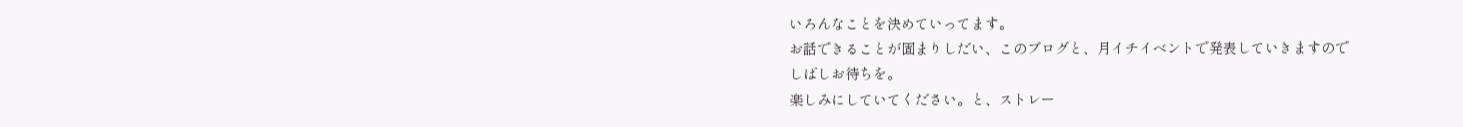いろんなことを決めていってます。
お話できることが固まりしだい、このブログと、月イチイベントで発表していきますので
しばしお待ちを。
楽しみにしていてください。と、ストレー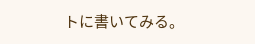トに書いてみる。